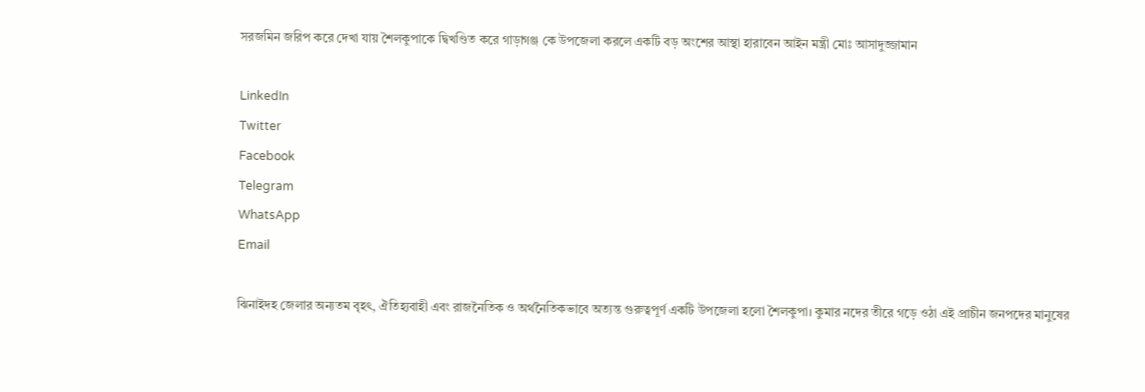সরজমিন জরিপ করে দেখা যায় শৈলকুপাকে দ্বিখণ্ডিত করে গাড়াগঞ্জ কে উপজেলা করলে একটি বড় অংশের আস্থা হারাবেন আইন মন্ত্রী মোঃ আসাদুজ্জামান

LinkedIn
Twitter
Facebook
Telegram
WhatsApp
Email

ঝিনাইদহ জেলার অন্যতম বৃহৎ, ঐতিহ্যবাহী এবং রাজনৈতিক ও অর্থনৈতিকভাবে অত্যন্ত গুরুত্বপূর্ণ একটি উপজেলা হলো শৈলকুপা। কুমার নদের তীরে গড়ে ওঠা এই প্রাচীন জনপদের মানুষের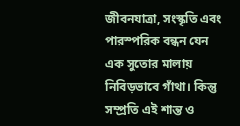জীবনযাত্রা, সংস্কৃতি এবং পারস্পরিক বন্ধন যেন এক সুতোর মালায় নিবিড়ভাবে গাঁথা। কিন্তু সম্প্রতি এই শান্ত ও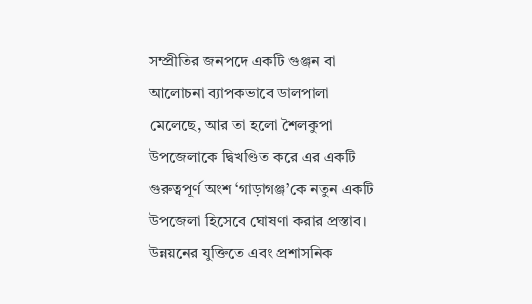সম্প্রীতির জনপদে একটি গুঞ্জন বা আলোচনা ব্যাপকভাবে ডালপালা মেলেছে, আর তা হলো শৈলকুপা উপজেলাকে দ্বিখণ্ডিত করে এর একটি গুরুত্বপূর্ণ অংশ ‘গাড়াগঞ্জ’কে নতুন একটি উপজেলা হিসেবে ঘোষণা করার প্রস্তাব। উন্নয়নের যুক্তিতে এবং প্রশাসনিক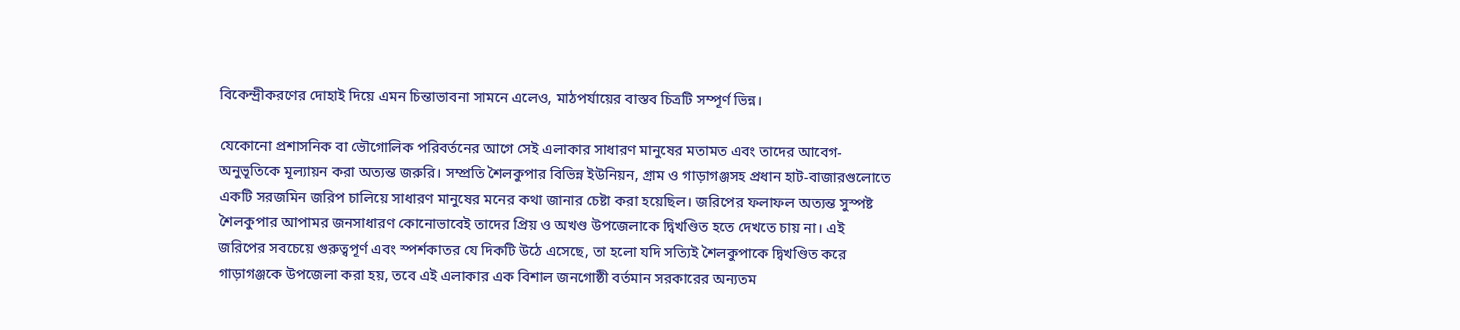বিকেন্দ্রীকরণের দোহাই দিয়ে এমন চিন্তাভাবনা সামনে এলেও, মাঠপর্যায়ের বাস্তব চিত্রটি সম্পূর্ণ ভিন্ন।

যেকোনো প্রশাসনিক বা ভৌগোলিক পরিবর্তনের আগে সেই এলাকার সাধারণ মানুষের মতামত এবং তাদের আবেগ-অনুভূতিকে মূল্যায়ন করা অত্যন্ত জরুরি। সম্প্রতি শৈলকুপার বিভিন্ন ইউনিয়ন, গ্রাম ও গাড়াগঞ্জসহ প্রধান হাট-বাজারগুলোতে একটি সরজমিন জরিপ চালিয়ে সাধারণ মানুষের মনের কথা জানার চেষ্টা করা হয়েছিল। জরিপের ফলাফল অত্যন্ত সুস্পষ্ট শৈলকুপার আপামর জনসাধারণ কোনোভাবেই তাদের প্রিয় ও অখণ্ড উপজেলাকে দ্বিখণ্ডিত হতে দেখতে চায় না। এই জরিপের সবচেয়ে গুরুত্বপূর্ণ এবং স্পর্শকাতর যে দিকটি উঠে এসেছে, তা হলো যদি সত্যিই শৈলকুপাকে দ্বিখণ্ডিত করে গাড়াগঞ্জকে উপজেলা করা হয়, তবে এই এলাকার এক বিশাল জনগোষ্ঠী বর্তমান সরকারের অন্যতম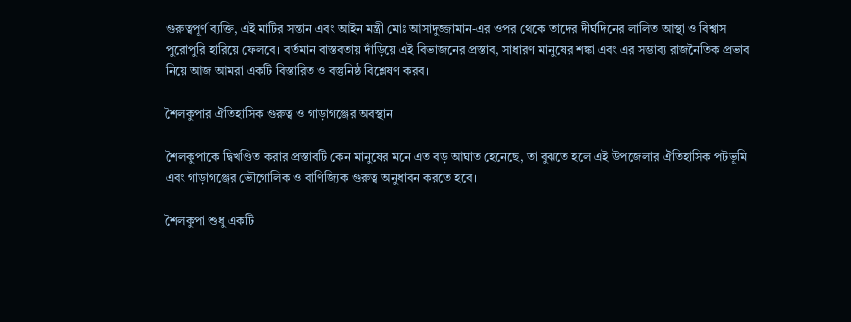গুরুত্বপূর্ণ ব্যক্তি, এই মাটির সন্তান এবং আইন মন্ত্রী মোঃ আসাদুজ্জামান-এর ওপর থেকে তাদের দীর্ঘদিনের লালিত আস্থা ও বিশ্বাস পুরোপুরি হারিয়ে ফেলবে। বর্তমান বাস্তবতায় দাঁড়িয়ে এই বিভাজনের প্রস্তাব, সাধারণ মানুষের শঙ্কা এবং এর সম্ভাব্য রাজনৈতিক প্রভাব নিয়ে আজ আমরা একটি বিস্তারিত ও বস্তুনিষ্ঠ বিশ্লেষণ করব।

শৈলকুপার ঐতিহাসিক গুরুত্ব ও গাড়াগঞ্জের অবস্থান

শৈলকুপাকে দ্বিখণ্ডিত করার প্রস্তাবটি কেন মানুষের মনে এত বড় আঘাত হেনেছে, তা বুঝতে হলে এই উপজেলার ঐতিহাসিক পটভূমি এবং গাড়াগঞ্জের ভৌগোলিক ও বাণিজ্যিক গুরুত্ব অনুধাবন করতে হবে।

শৈলকুপা শুধু একটি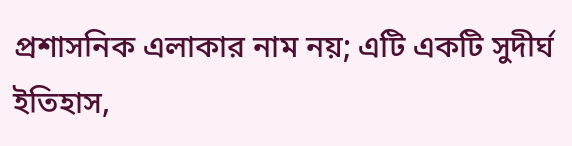প্রশাসনিক এলাকার নাম নয়; এটি একটি সুদীর্ঘ ইতিহাস,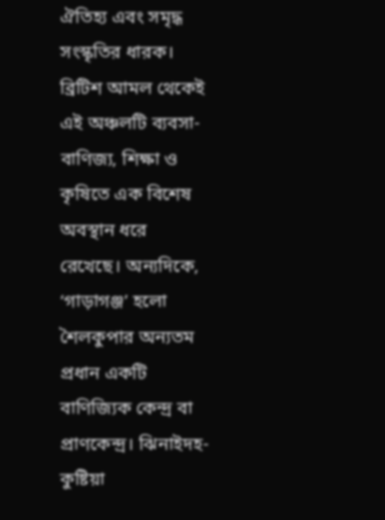ঐতিহ্য এবং সমৃদ্ধ সংস্কৃতির ধারক। ব্রিটিশ আমল থেকেই এই অঞ্চলটি ব্যবসা-বাণিজ্য, শিক্ষা ও কৃষিতে এক বিশেষ অবস্থান ধরে রেখেছে। অন্যদিকে, ‘গাড়াগঞ্জ’ হলো শৈলকুপার অন্যতম প্রধান একটি বাণিজ্যিক কেন্দ্র বা প্রাণকেন্দ্র। ঝিনাইদহ-কুষ্টিয়া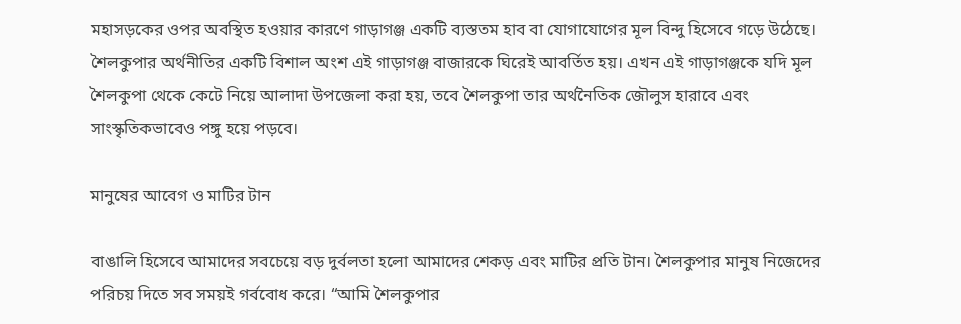মহাসড়কের ওপর অবস্থিত হওয়ার কারণে গাড়াগঞ্জ একটি ব্যস্ততম হাব বা যোগাযোগের মূল বিন্দু হিসেবে গড়ে উঠেছে। শৈলকুপার অর্থনীতির একটি বিশাল অংশ এই গাড়াগঞ্জ বাজারকে ঘিরেই আবর্তিত হয়। এখন এই গাড়াগঞ্জকে যদি মূল শৈলকুপা থেকে কেটে নিয়ে আলাদা উপজেলা করা হয়, তবে শৈলকুপা তার অর্থনৈতিক জৌলুস হারাবে এবং সাংস্কৃতিকভাবেও পঙ্গু হয়ে পড়বে।

মানুষের আবেগ ও মাটির টান

বাঙালি হিসেবে আমাদের সবচেয়ে বড় দুর্বলতা হলো আমাদের শেকড় এবং মাটির প্রতি টান। শৈলকুপার মানুষ নিজেদের পরিচয় দিতে সব সময়ই গর্ববোধ করে। “আমি শৈলকুপার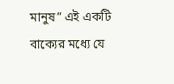মানুষ” এই একটি বাক্যের মধ্যে যে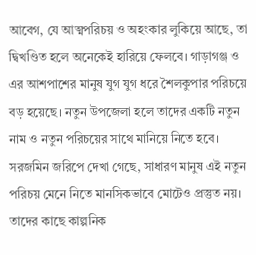আবেগ, যে আত্মপরিচয় ও অহংকার লুকিয়ে আছে, তা দ্বিখণ্ডিত হলে অনেকেই হারিয়ে ফেলবে। গাড়াগঞ্জ ও এর আশপাশের মানুষ যুগ যুগ ধরে শৈলকুপার পরিচয়ে বড় হয়েছে। নতুন উপজেলা হলে তাদের একটি নতুন নাম ও নতুন পরিচয়ের সাথে মানিয়ে নিতে হবে। সরজমিন জরিপে দেখা গেছে, সাধারণ মানুষ এই নতুন পরিচয় মেনে নিতে মানসিকভাবে মোটেও প্রস্তুত নয়। তাদের কাছে কাল্পনিক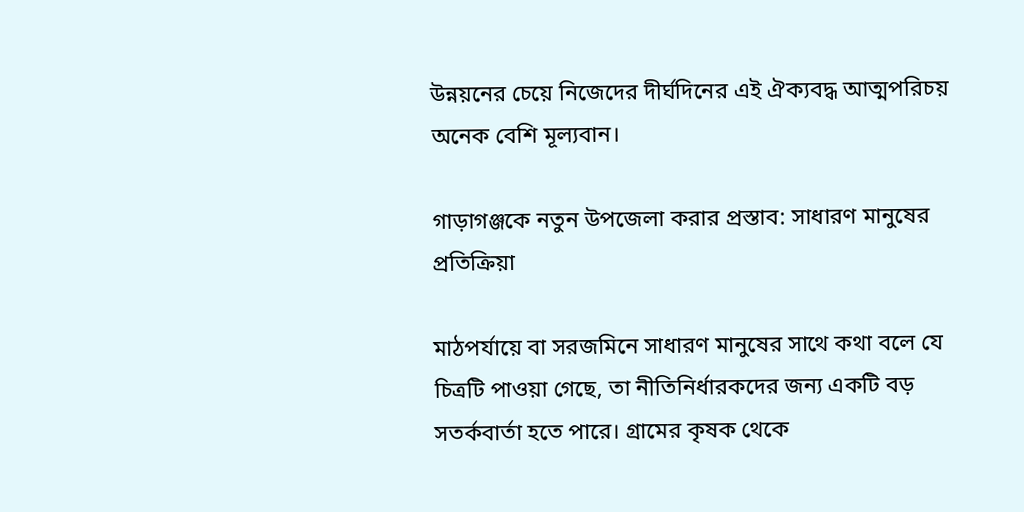উন্নয়নের চেয়ে নিজেদের দীর্ঘদিনের এই ঐক্যবদ্ধ আত্মপরিচয় অনেক বেশি মূল্যবান।

গাড়াগঞ্জকে নতুন উপজেলা করার প্রস্তাব: সাধারণ মানুষের প্রতিক্রিয়া

মাঠপর্যায়ে বা সরজমিনে সাধারণ মানুষের সাথে কথা বলে যে চিত্রটি পাওয়া গেছে, তা নীতিনির্ধারকদের জন্য একটি বড় সতর্কবার্তা হতে পারে। গ্রামের কৃষক থেকে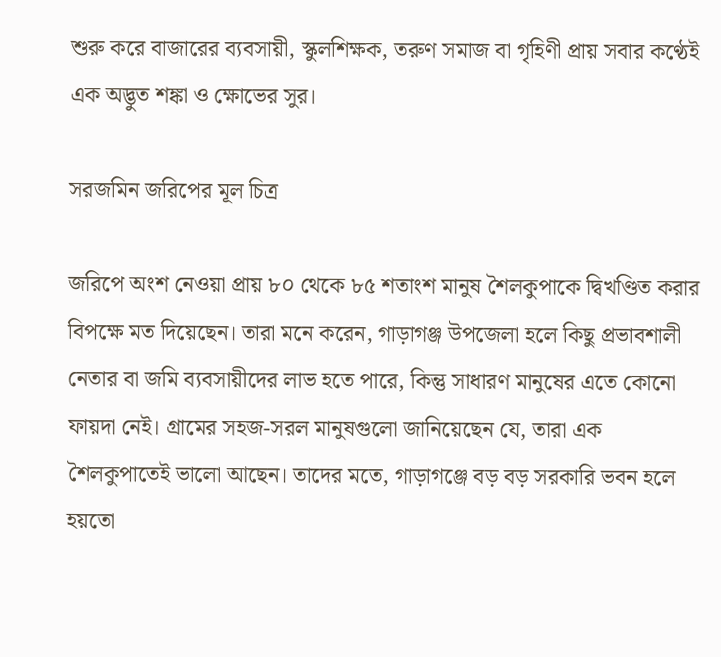শুরু করে বাজারের ব্যবসায়ী, স্কুলশিক্ষক, তরুণ সমাজ বা গৃহিণী প্রায় সবার কণ্ঠেই এক অদ্ভুত শঙ্কা ও ক্ষোভের সুর।

সরজমিন জরিপের মূল চিত্র

জরিপে অংশ নেওয়া প্রায় ৮০ থেকে ৮৫ শতাংশ মানুষ শৈলকুপাকে দ্বিখণ্ডিত করার বিপক্ষে মত দিয়েছেন। তারা মনে করেন, গাড়াগঞ্জ উপজেলা হলে কিছু প্রভাবশালী নেতার বা জমি ব্যবসায়ীদের লাভ হতে পারে, কিন্তু সাধারণ মানুষের এতে কোনো ফায়দা নেই। গ্রামের সহজ-সরল মানুষগুলো জানিয়েছেন যে, তারা এক শৈলকুপাতেই ভালো আছেন। তাদের মতে, গাড়াগঞ্জে বড় বড় সরকারি ভবন হলে হয়তো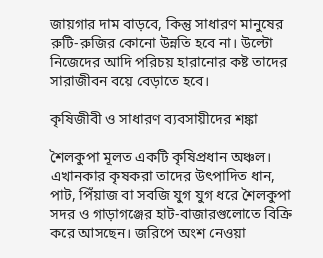জায়গার দাম বাড়বে, কিন্তু সাধারণ মানুষের রুটি-রুজির কোনো উন্নতি হবে না। উল্টো নিজেদের আদি পরিচয় হারানোর কষ্ট তাদের সারাজীবন বয়ে বেড়াতে হবে।

কৃষিজীবী ও সাধারণ ব্যবসায়ীদের শঙ্কা

শৈলকুপা মূলত একটি কৃষিপ্রধান অঞ্চল। এখানকার কৃষকরা তাদের উৎপাদিত ধান, পাট, পিঁয়াজ বা সবজি যুগ যুগ ধরে শৈলকুপা সদর ও গাড়াগঞ্জের হাট-বাজারগুলোতে বিক্রি করে আসছেন। জরিপে অংশ নেওয়া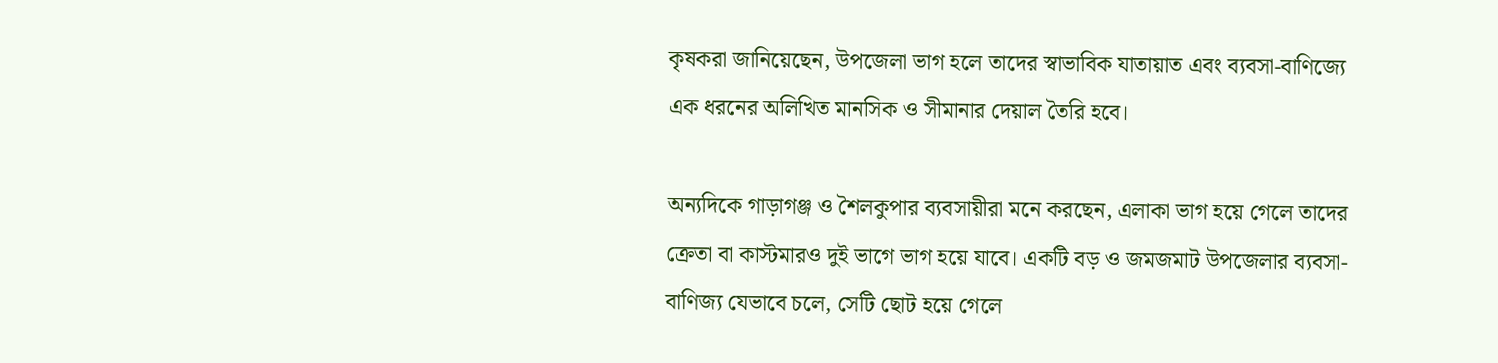কৃষকরা জানিয়েছেন, উপজেলা ভাগ হলে তাদের স্বাভাবিক যাতায়াত এবং ব্যবসা-বাণিজ্যে এক ধরনের অলিখিত মানসিক ও সীমানার দেয়াল তৈরি হবে।

অন্যদিকে গাড়াগঞ্জ ও শৈলকুপার ব্যবসায়ীরা মনে করছেন, এলাকা ভাগ হয়ে গেলে তাদের ক্রেতা বা কাস্টমারও দুই ভাগে ভাগ হয়ে যাবে। একটি বড় ও জমজমাট উপজেলার ব্যবসা-বাণিজ্য যেভাবে চলে, সেটি ছোট হয়ে গেলে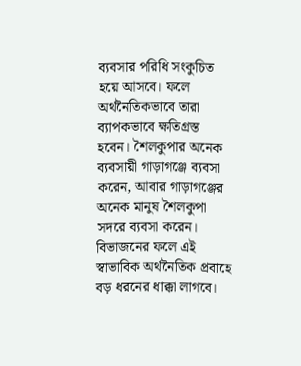ব্যবসার পরিধি সংকুচিত হয়ে আসবে। ফলে অর্থনৈতিকভাবে তারা ব্যাপকভাবে ক্ষতিগ্রস্ত হবেন। শৈলকুপার অনেক ব্যবসায়ী গাড়াগঞ্জে ব্যবসা করেন, আবার গাড়াগঞ্জের অনেক মানুষ শৈলকুপা সদরে ব্যবসা করেন। বিভাজনের ফলে এই স্বাভাবিক অর্থনৈতিক প্রবাহে বড় ধরনের ধাক্কা লাগবে।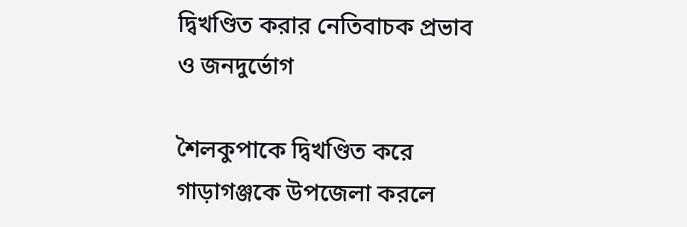দ্বিখণ্ডিত করার নেতিবাচক প্রভাব ও জনদুর্ভোগ

শৈলকুপাকে দ্বিখণ্ডিত করে গাড়াগঞ্জকে উপজেলা করলে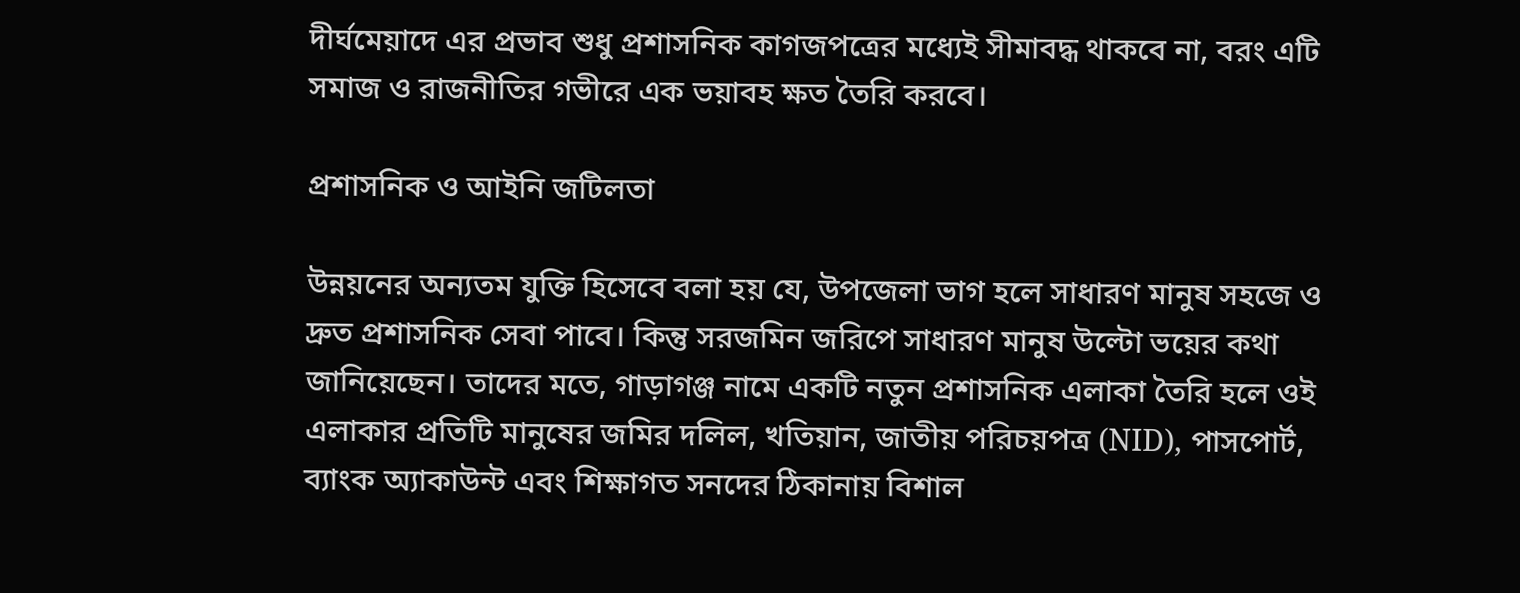দীর্ঘমেয়াদে এর প্রভাব শুধু প্রশাসনিক কাগজপত্রের মধ্যেই সীমাবদ্ধ থাকবে না, বরং এটি সমাজ ও রাজনীতির গভীরে এক ভয়াবহ ক্ষত তৈরি করবে।

প্রশাসনিক ও আইনি জটিলতা

উন্নয়নের অন্যতম যুক্তি হিসেবে বলা হয় যে, উপজেলা ভাগ হলে সাধারণ মানুষ সহজে ও দ্রুত প্রশাসনিক সেবা পাবে। কিন্তু সরজমিন জরিপে সাধারণ মানুষ উল্টো ভয়ের কথা জানিয়েছেন। তাদের মতে, গাড়াগঞ্জ নামে একটি নতুন প্রশাসনিক এলাকা তৈরি হলে ওই এলাকার প্রতিটি মানুষের জমির দলিল, খতিয়ান, জাতীয় পরিচয়পত্র (NID), পাসপোর্ট, ব্যাংক অ্যাকাউন্ট এবং শিক্ষাগত সনদের ঠিকানায় বিশাল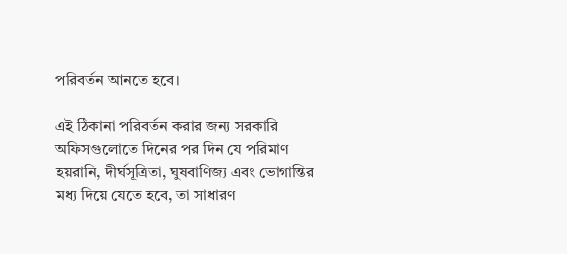পরিবর্তন আনতে হবে।

এই ঠিকানা পরিবর্তন করার জন্য সরকারি অফিসগুলোতে দিনের পর দিন যে পরিমাণ হয়রানি, দীর্ঘসূত্রিতা, ঘুষবাণিজ্য এবং ভোগান্তির মধ্য দিয়ে যেতে হবে, তা সাধারণ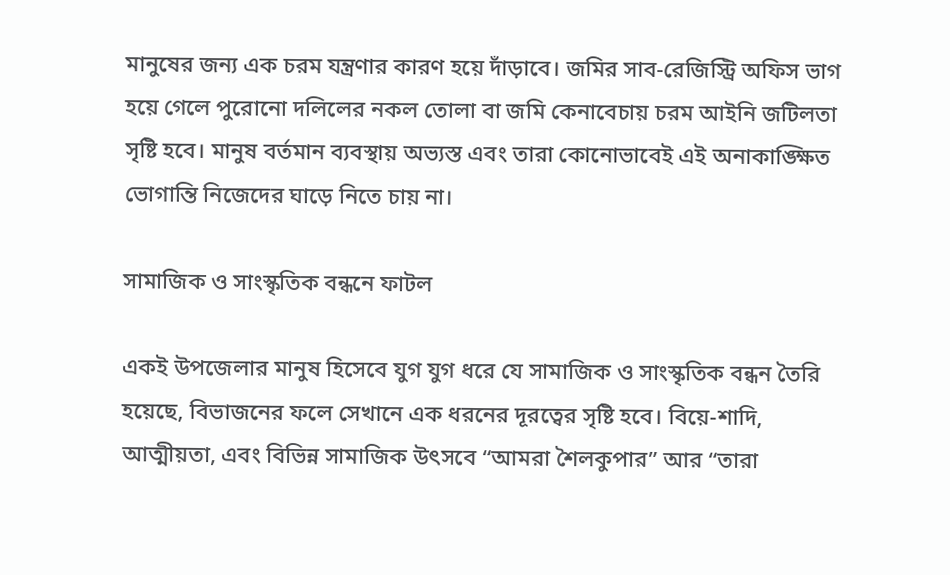মানুষের জন্য এক চরম যন্ত্রণার কারণ হয়ে দাঁড়াবে। জমির সাব-রেজিস্ট্রি অফিস ভাগ হয়ে গেলে পুরোনো দলিলের নকল তোলা বা জমি কেনাবেচায় চরম আইনি জটিলতা সৃষ্টি হবে। মানুষ বর্তমান ব্যবস্থায় অভ্যস্ত এবং তারা কোনোভাবেই এই অনাকাঙ্ক্ষিত ভোগান্তি নিজেদের ঘাড়ে নিতে চায় না।

সামাজিক ও সাংস্কৃতিক বন্ধনে ফাটল

একই উপজেলার মানুষ হিসেবে যুগ যুগ ধরে যে সামাজিক ও সাংস্কৃতিক বন্ধন তৈরি হয়েছে, বিভাজনের ফলে সেখানে এক ধরনের দূরত্বের সৃষ্টি হবে। বিয়ে-শাদি, আত্মীয়তা, এবং বিভিন্ন সামাজিক উৎসবে “আমরা শৈলকুপার” আর “তারা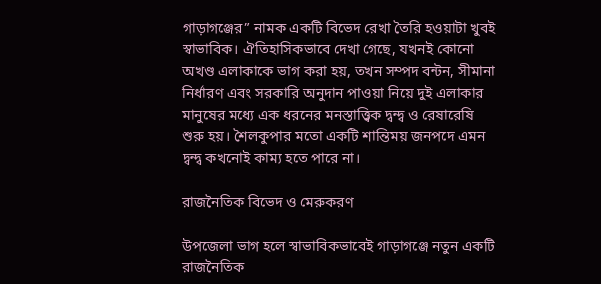গাড়াগঞ্জের” নামক একটি বিভেদ রেখা তৈরি হওয়াটা খুবই স্বাভাবিক। ঐতিহাসিকভাবে দেখা গেছে, যখনই কোনো অখণ্ড এলাকাকে ভাগ করা হয়, তখন সম্পদ বন্টন, সীমানা নির্ধারণ এবং সরকারি অনুদান পাওয়া নিয়ে দুই এলাকার মানুষের মধ্যে এক ধরনের মনস্তাত্ত্বিক দ্বন্দ্ব ও রেষারেষি শুরু হয়। শৈলকুপার মতো একটি শান্তিময় জনপদে এমন দ্বন্দ্ব কখনোই কাম্য হতে পারে না।

রাজনৈতিক বিভেদ ও মেরুকরণ

উপজেলা ভাগ হলে স্বাভাবিকভাবেই গাড়াগঞ্জে নতুন একটি রাজনৈতিক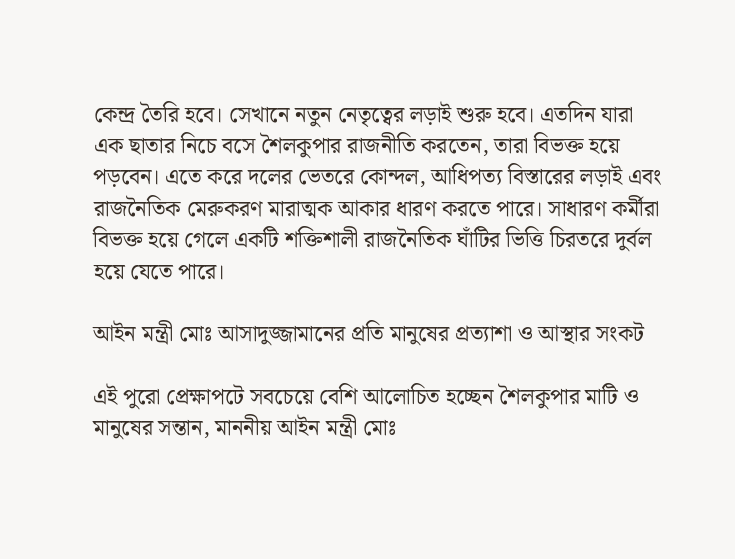কেন্দ্র তৈরি হবে। সেখানে নতুন নেতৃত্বের লড়াই শুরু হবে। এতদিন যারা এক ছাতার নিচে বসে শৈলকুপার রাজনীতি করতেন, তারা বিভক্ত হয়ে পড়বেন। এতে করে দলের ভেতরে কোন্দল, আধিপত্য বিস্তারের লড়াই এবং রাজনৈতিক মেরুকরণ মারাত্মক আকার ধারণ করতে পারে। সাধারণ কর্মীরা বিভক্ত হয়ে গেলে একটি শক্তিশালী রাজনৈতিক ঘাঁটির ভিত্তি চিরতরে দুর্বল হয়ে যেতে পারে।

আইন মন্ত্রী মোঃ আসাদুজ্জামানের প্রতি মানুষের প্রত্যাশা ও আস্থার সংকট

এই পুরো প্রেক্ষাপটে সবচেয়ে বেশি আলোচিত হচ্ছেন শৈলকুপার মাটি ও মানুষের সন্তান, মাননীয় আইন মন্ত্রী মোঃ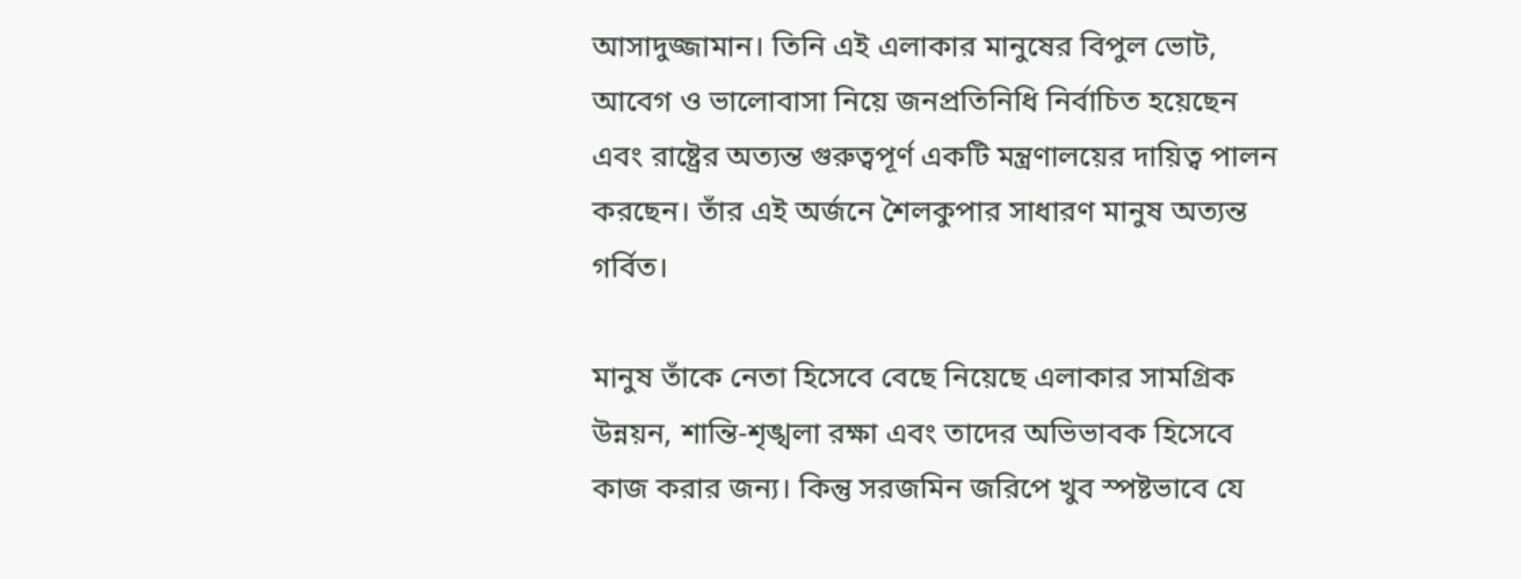আসাদুজ্জামান। তিনি এই এলাকার মানুষের বিপুল ভোট, আবেগ ও ভালোবাসা নিয়ে জনপ্রতিনিধি নির্বাচিত হয়েছেন এবং রাষ্ট্রের অত্যন্ত গুরুত্বপূর্ণ একটি মন্ত্রণালয়ের দায়িত্ব পালন করছেন। তাঁর এই অর্জনে শৈলকুপার সাধারণ মানুষ অত্যন্ত গর্বিত।

মানুষ তাঁকে নেতা হিসেবে বেছে নিয়েছে এলাকার সামগ্রিক উন্নয়ন, শান্তি-শৃঙ্খলা রক্ষা এবং তাদের অভিভাবক হিসেবে কাজ করার জন্য। কিন্তু সরজমিন জরিপে খুব স্পষ্টভাবে যে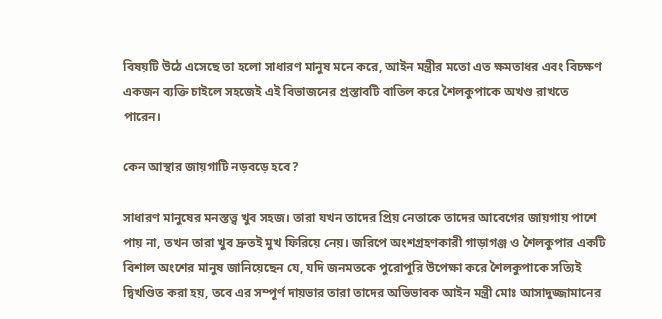বিষয়টি উঠে এসেছে তা হলো সাধারণ মানুষ মনে করে, আইন মন্ত্রীর মতো এত ক্ষমতাধর এবং বিচক্ষণ একজন ব্যক্তি চাইলে সহজেই এই বিভাজনের প্রস্তাবটি বাতিল করে শৈলকুপাকে অখণ্ড রাখতে পারেন।

কেন আস্থার জায়গাটি নড়বড়ে হবে?

সাধারণ মানুষের মনস্তত্ত্ব খুব সহজ। তারা যখন তাদের প্রিয় নেতাকে তাদের আবেগের জায়গায় পাশে পায় না, তখন তারা খুব দ্রুতই মুখ ফিরিয়ে নেয়। জরিপে অংশগ্রহণকারী গাড়াগঞ্জ ও শৈলকুপার একটি বিশাল অংশের মানুষ জানিয়েছেন যে, যদি জনমতকে পুরোপুরি উপেক্ষা করে শৈলকুপাকে সত্যিই দ্বিখণ্ডিত করা হয়, তবে এর সম্পূর্ণ দায়ভার তারা তাদের অভিভাবক আইন মন্ত্রী মোঃ আসাদুজ্জামানের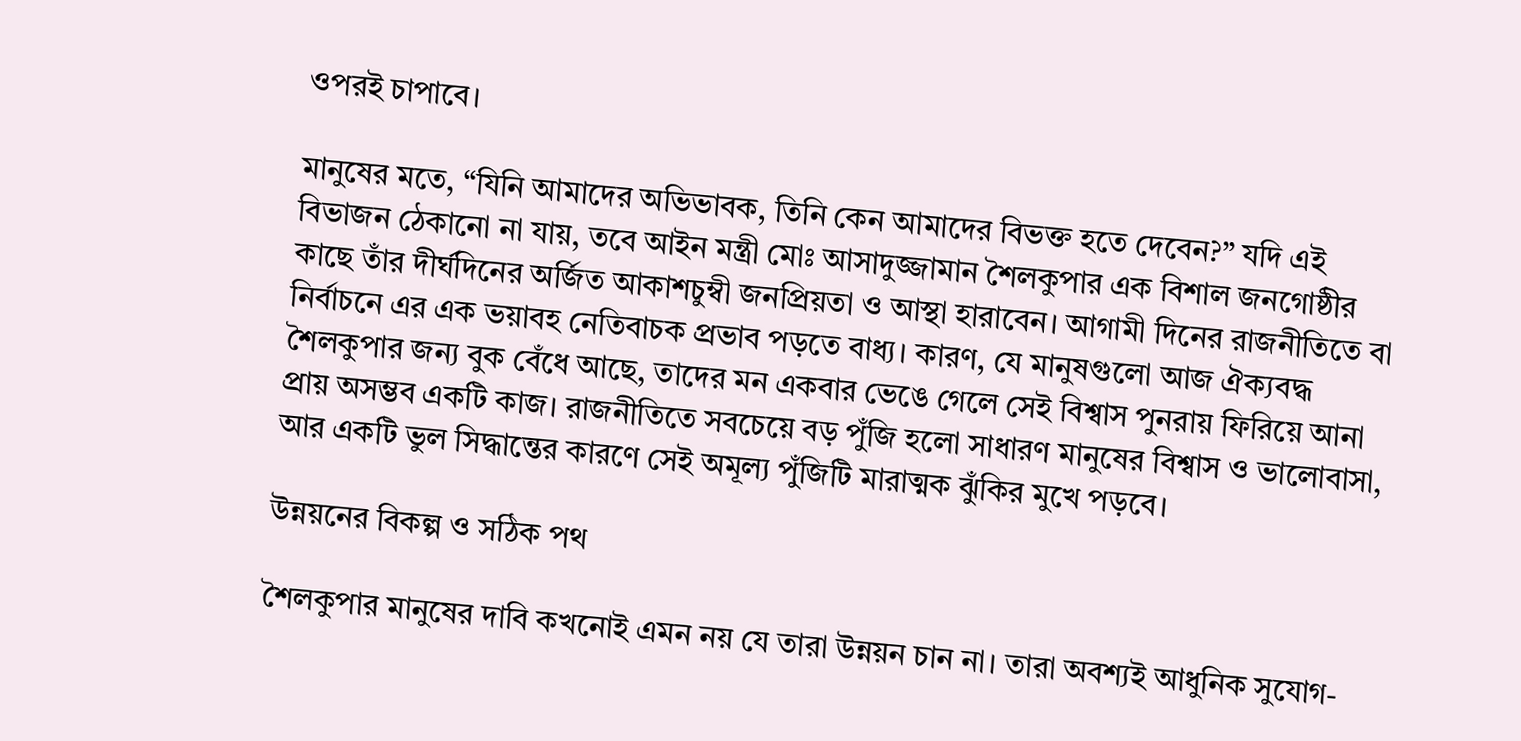ওপরই চাপাবে।

মানুষের মতে, “যিনি আমাদের অভিভাবক, তিনি কেন আমাদের বিভক্ত হতে দেবেন?” যদি এই বিভাজন ঠেকানো না যায়, তবে আইন মন্ত্রী মোঃ আসাদুজ্জামান শৈলকুপার এক বিশাল জনগোষ্ঠীর কাছে তাঁর দীর্ঘদিনের অর্জিত আকাশচুম্বী জনপ্রিয়তা ও আস্থা হারাবেন। আগামী দিনের রাজনীতিতে বা নির্বাচনে এর এক ভয়াবহ নেতিবাচক প্রভাব পড়তে বাধ্য। কারণ, যে মানুষগুলো আজ ঐক্যবদ্ধ শৈলকুপার জন্য বুক বেঁধে আছে, তাদের মন একবার ভেঙে গেলে সেই বিশ্বাস পুনরায় ফিরিয়ে আনা প্রায় অসম্ভব একটি কাজ। রাজনীতিতে সবচেয়ে বড় পুঁজি হলো সাধারণ মানুষের বিশ্বাস ও ভালোবাসা, আর একটি ভুল সিদ্ধান্তের কারণে সেই অমূল্য পুঁজিটি মারাত্মক ঝুঁকির মুখে পড়বে।

উন্নয়নের বিকল্প ও সঠিক পথ

শৈলকুপার মানুষের দাবি কখনোই এমন নয় যে তারা উন্নয়ন চান না। তারা অবশ্যই আধুনিক সুযোগ-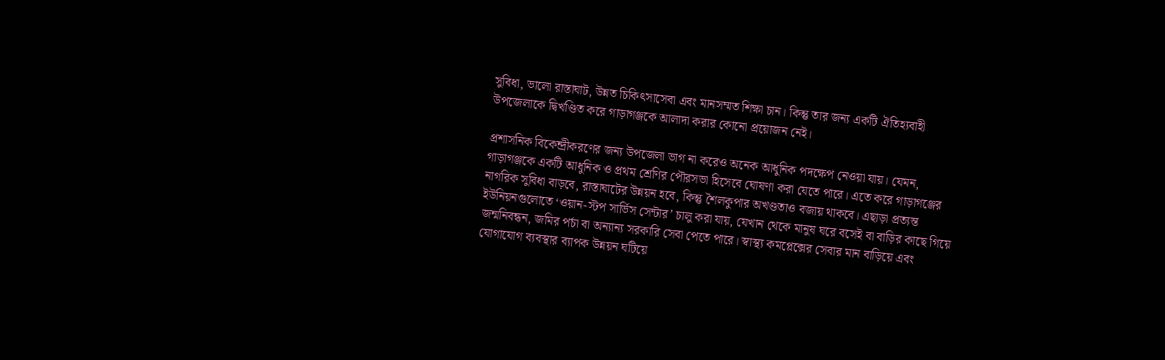সুবিধা, ভালো রাস্তাঘাট, উন্নত চিকিৎসাসেবা এবং মানসম্মত শিক্ষা চান। কিন্তু তার জন্য একটি ঐতিহ্যবাহী উপজেলাকে দ্বিখণ্ডিত করে গাড়াগঞ্জকে আলাদা করার কোনো প্রয়োজন নেই।

প্রশাসনিক বিকেন্দ্রীকরণের জন্য উপজেলা ভাগ না করেও অনেক আধুনিক পদক্ষেপ নেওয়া যায়। যেমন, গাড়াগঞ্জকে একটি আধুনিক ও প্রথম শ্রেণির পৌরসভা হিসেবে ঘোষণা করা যেতে পারে। এতে করে গাড়াগঞ্জের নাগরিক সুবিধা বাড়বে, রাস্তাঘাটের উন্নয়ন হবে, কিন্তু শৈলকুপার অখণ্ডতাও বজায় থাকবে। এছাড়া প্রত্যন্ত ইউনিয়নগুলোতে ‘ওয়ান-স্টপ সার্ভিস সেন্টার’ চালু করা যায়, যেখান থেকে মানুষ ঘরে বসেই বা বাড়ির কাছে গিয়ে জন্মনিবন্ধন, জমির পর্চা বা অন্যান্য সরকারি সেবা পেতে পারে। স্বাস্থ্য কমপ্লেক্সের সেবার মান বাড়িয়ে এবং যোগাযোগ ব্যবস্থার ব্যাপক উন্নয়ন ঘটিয়ে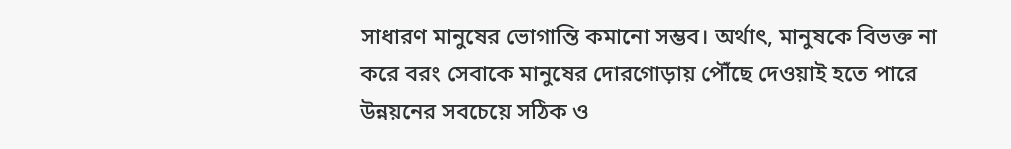সাধারণ মানুষের ভোগান্তি কমানো সম্ভব। অর্থাৎ, মানুষকে বিভক্ত না করে বরং সেবাকে মানুষের দোরগোড়ায় পৌঁছে দেওয়াই হতে পারে উন্নয়নের সবচেয়ে সঠিক ও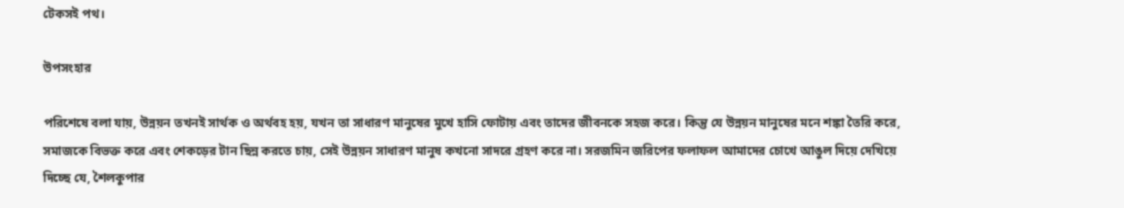টেকসই পথ।

উপসংহার

পরিশেষে বলা যায়, উন্নয়ন তখনই সার্থক ও অর্থবহ হয়, যখন তা সাধারণ মানুষের মুখে হাসি ফোটায় এবং তাদের জীবনকে সহজ করে। কিন্তু যে উন্নয়ন মানুষের মনে শঙ্কা তৈরি করে, সমাজকে বিভক্ত করে এবং শেকড়ের টান ছিন্ন করতে চায়, সেই উন্নয়ন সাধারণ মানুষ কখনো সাদরে গ্রহণ করে না। সরজমিন জরিপের ফলাফল আমাদের চোখে আঙুল দিয়ে দেখিয়ে দিচ্ছে যে, শৈলকুপার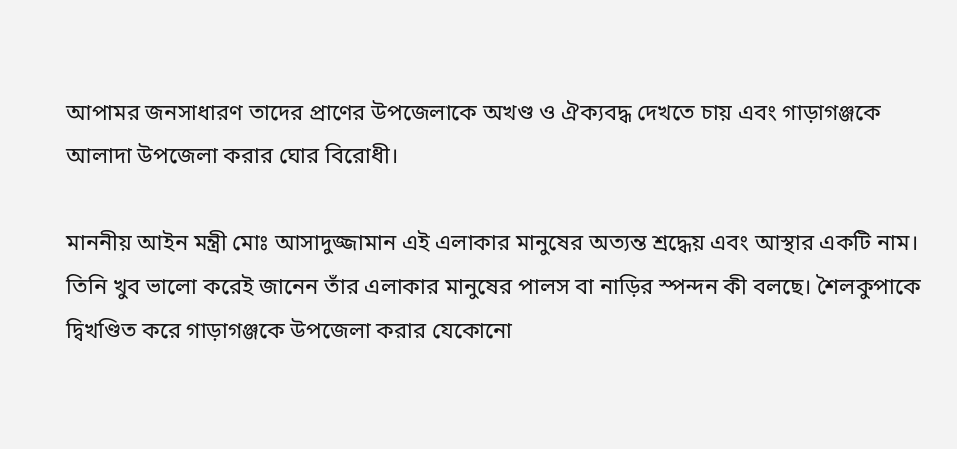আপামর জনসাধারণ তাদের প্রাণের উপজেলাকে অখণ্ড ও ঐক্যবদ্ধ দেখতে চায় এবং গাড়াগঞ্জকে আলাদা উপজেলা করার ঘোর বিরোধী।

মাননীয় আইন মন্ত্রী মোঃ আসাদুজ্জামান এই এলাকার মানুষের অত্যন্ত শ্রদ্ধেয় এবং আস্থার একটি নাম। তিনি খুব ভালো করেই জানেন তাঁর এলাকার মানুষের পালস বা নাড়ির স্পন্দন কী বলছে। শৈলকুপাকে দ্বিখণ্ডিত করে গাড়াগঞ্জকে উপজেলা করার যেকোনো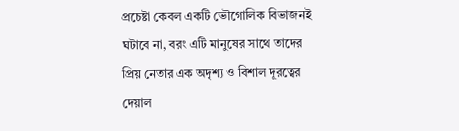প্রচেষ্টা কেবল একটি ভৌগোলিক বিভাজনই ঘটাবে না, বরং এটি মানুষের সাথে তাদের প্রিয় নেতার এক অদৃশ্য ও বিশাল দূরত্বের দেয়াল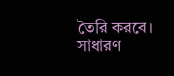তৈরি করবে। সাধারণ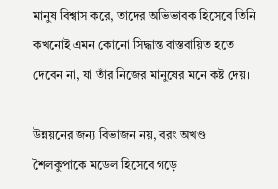মানুষ বিশ্বাস করে, তাদের অভিভাবক হিসেবে তিনি কখনোই এমন কোনো সিদ্ধান্ত বাস্তবায়িত হতে দেবেন না, যা তাঁর নিজের মানুষের মনে কষ্ট দেয়।

উন্নয়নের জন্য বিভাজন নয়, বরং অখণ্ড শৈলকুপাকে মডেল হিসেবে গড়ে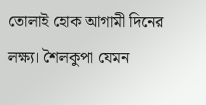তোলাই হোক আগামী দিনের লক্ষ্য। শৈলকুপা যেমন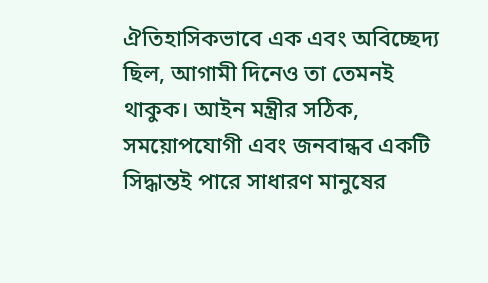ঐতিহাসিকভাবে এক এবং অবিচ্ছেদ্য ছিল, আগামী দিনেও তা তেমনই থাকুক। আইন মন্ত্রীর সঠিক, সময়োপযোগী এবং জনবান্ধব একটি সিদ্ধান্তই পারে সাধারণ মানুষের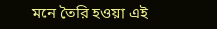মনে তৈরি হওয়া এই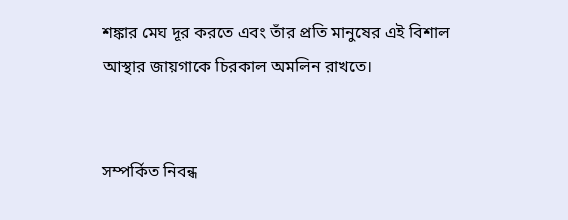শঙ্কার মেঘ দূর করতে এবং তাঁর প্রতি মানুষের এই বিশাল আস্থার জায়গাকে চিরকাল অমলিন রাখতে।


সম্পর্কিত নিবন্ধ